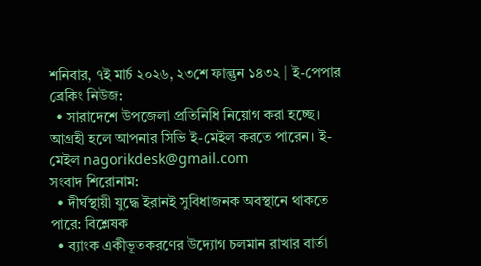শনিবার, ৭ই মার্চ ২০২৬, ২৩শে ফাল্গুন ১৪৩২ | ই-পেপার
ব্রেকিং নিউজ:
  • সারাদেশে উপজেলা প্রতিনিধি নিয়োগ করা হচ্ছে। আগ্রহী হলে আপনার সিভি ই-মেইল করতে পারেন। ই-মেইল nagorikdesk@gmail.com
সংবাদ শিরোনাম:
  • দীর্ঘস্থায়ী যুদ্ধে ইরানই সুবিধাজনক অবস্থানে থাকতে পারে: বিশ্লেষক
  • ব্যাংক একীভূতকরণের উদ্যোগ চলমান রাখার বার্তা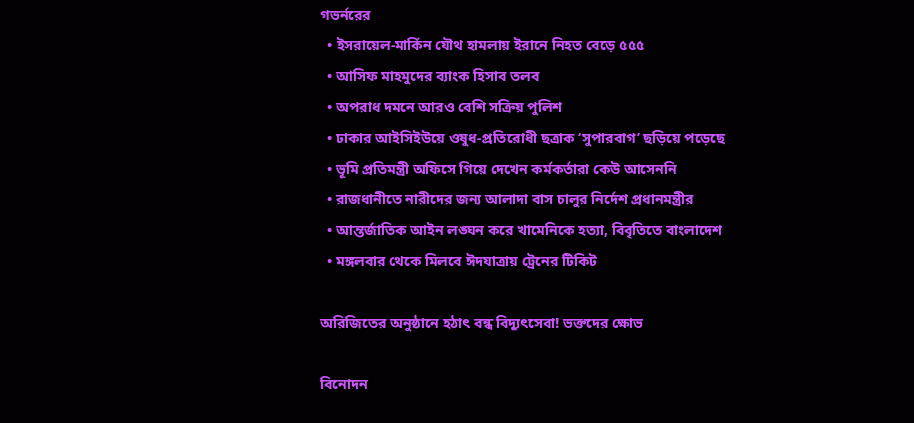গভর্নরের
  • ইসরায়েল-মার্কিন যৌথ হামলায় ইরানে নিহত বেড়ে ৫৫৫
  • আসিফ মাহমুদের ব্যাংক হিসাব তলব
  • অপরাধ দমনে আরও বেশি সক্রিয় পুলিশ
  • ঢাকার আইসিইউয়ে ওষুধ-প্রতিরোধী ছত্রাক ‘সুপারবাগ’ ছড়িয়ে পড়েছে
  • ভূমি প্রতিমন্ত্রী অফিসে গিয়ে দেখেন কর্মকর্তারা কেউ আসেননি
  • রাজধানীতে নারীদের জন্য আলাদা বাস চালুর নির্দেশ প্রধানমন্ত্রীর
  • আন্তর্জাতিক আইন লঙ্ঘন করে খামেনিকে হত্যা, বিবৃতিতে বাংলাদেশ
  • মঙ্গলবার থেকে মিলবে ঈদযাত্রায় ট্রেনের টিকিট

অরিজিতের অনুষ্ঠানে হঠাৎ বন্ধ বিদ্যুৎসেবা! ভক্তদের ক্ষোভ

বিনোদন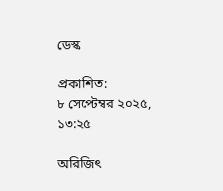ডেস্ক

প্রকাশিত:
৮ সেপ্টেম্বর ২০২৫, ১৩:২৫

অরিজিৎ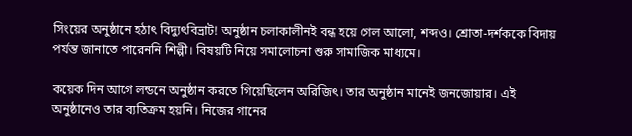সিংয়ের অনুষ্ঠানে হঠাৎ বিদ্যুৎবিভ্রাট! অনুষ্ঠান চলাকালীনই বন্ধ হয়ে গেল আলো, শব্দও। শ্রোতা-দর্শককে বিদায় পর্যন্ত জানাতে পারেননি শিল্পী। বিষয়টি নিয়ে সমালোচনা শুরু সামাজিক মাধ্যমে।

কয়েক দিন আগে লন্ডনে অনুষ্ঠান করতে গিয়েছিলেন অরিজিৎ। তার অনুষ্ঠান মানেই জনজোয়ার। এই অনুষ্ঠানেও তার ব্যতিক্রম হয়নি। নিজের গানের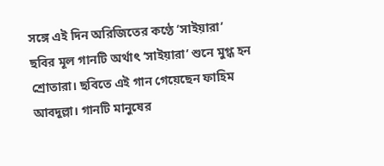সঙ্গে এই দিন অরিজিতের কণ্ঠে ‘সাইয়ারা’ ছবির মূল গানটি অর্থাৎ ‘সাইয়ারা’ শুনে মুগ্ধ হন শ্রোতারা। ছবিতে এই গান গেয়েছেন ফাহিম আবদুল্লা। গানটি মানুষের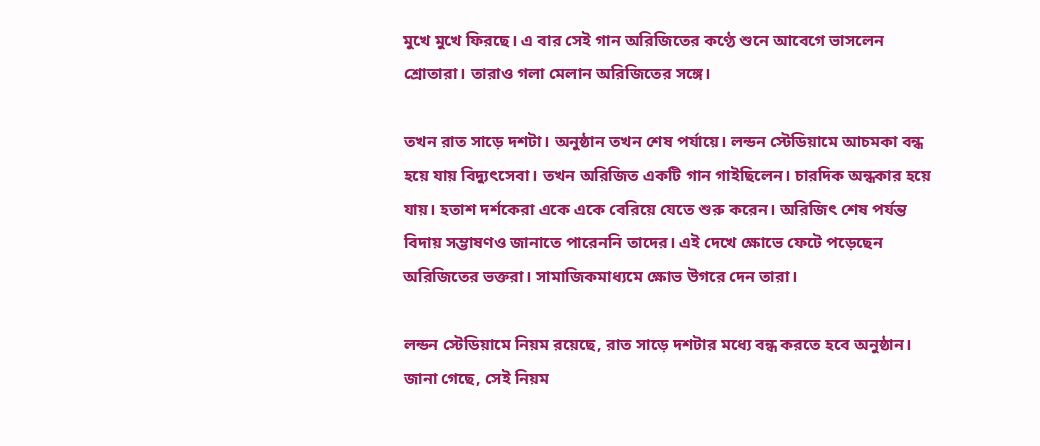মুখে মুখে ফিরছে। এ বার সেই গান অরিজিতের কণ্ঠে শুনে আবেগে ভাসলেন শ্রোতারা। তারাও গলা মেলান অরিজিতের সঙ্গে।

তখন রাত সাড়ে দশটা। অনুষ্ঠান তখন শেষ পর্যায়ে। লন্ডন স্টেডিয়ামে আচমকা বন্ধ হয়ে যায় বিদ্যুৎসেবা। তখন অরিজিত একটি গান গাইছিলেন। চারদিক অন্ধকার হয়ে যায়। হতাশ দর্শকেরা একে একে বেরিয়ে যেতে শুরু করেন। অরিজিৎ শেষ পর্যন্ত বিদায় সম্ভাষণও জানাতে পারেননি তাদের। এই দেখে ক্ষোভে ফেটে পড়েছেন অরিজিতের ভক্তরা। সামাজিকমাধ্যমে ক্ষোভ উগরে দেন তারা।

লন্ডন স্টেডিয়ামে নিয়ম রয়েছে, রাত সাড়ে দশটার মধ্যে বন্ধ করতে হবে অনুষ্ঠান। জানা গেছে, সেই নিয়ম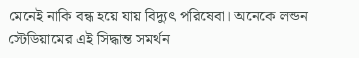মেনেই নাকি বন্ধ হয়ে যায় বিদ্যুৎ পরিষেবা। অনেকে লন্ডন স্টেডিয়ামের এই সিদ্ধান্ত সমর্থন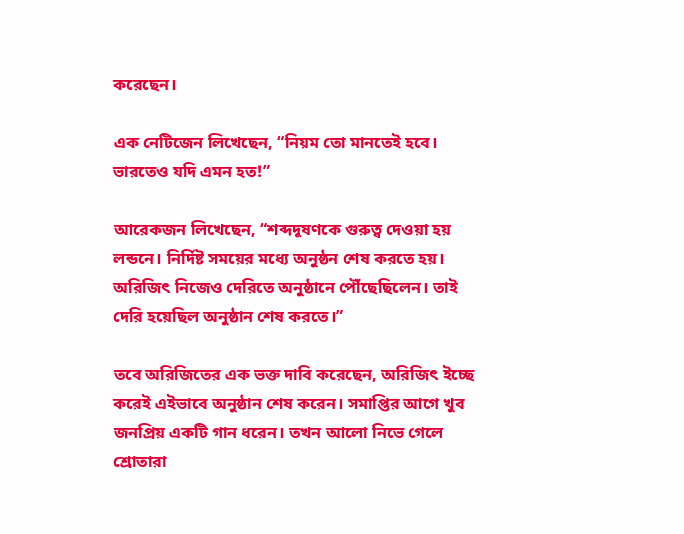করেছেন।

এক নেটিজেন লিখেছেন, “নিয়ম তো মানতেই হবে। ভারতেও যদি এমন হত!”

আরেকজন লিখেছেন, “শব্দদূষণকে গুরুত্ব দেওয়া হয় লন্ডনে। নির্দিষ্ট সময়ের মধ্যে অনুষ্ঠন শেষ করতে হয়। অরিজিৎ নিজেও দেরিতে অনুষ্ঠানে পৌঁছেছিলেন। তাই দেরি হয়েছিল অনুষ্ঠান শেষ করতে।”

তবে অরিজিতের এক ভক্ত দাবি করেছেন, অরিজিৎ ইচ্ছে করেই এইভাবে অনুষ্ঠান শেষ করেন। সমাপ্তির আগে খুব জনপ্রিয় একটি গান ধরেন। তখন আলো নিভে গেলে শ্রোতারা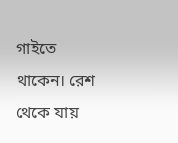গাইতে থাকেন। রেশ থেকে যায়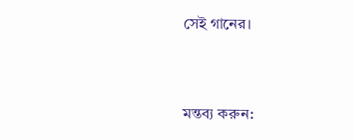সেই গানের।


মন্তব্য করুন: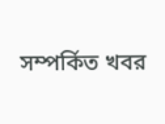সম্পর্কিত খবর